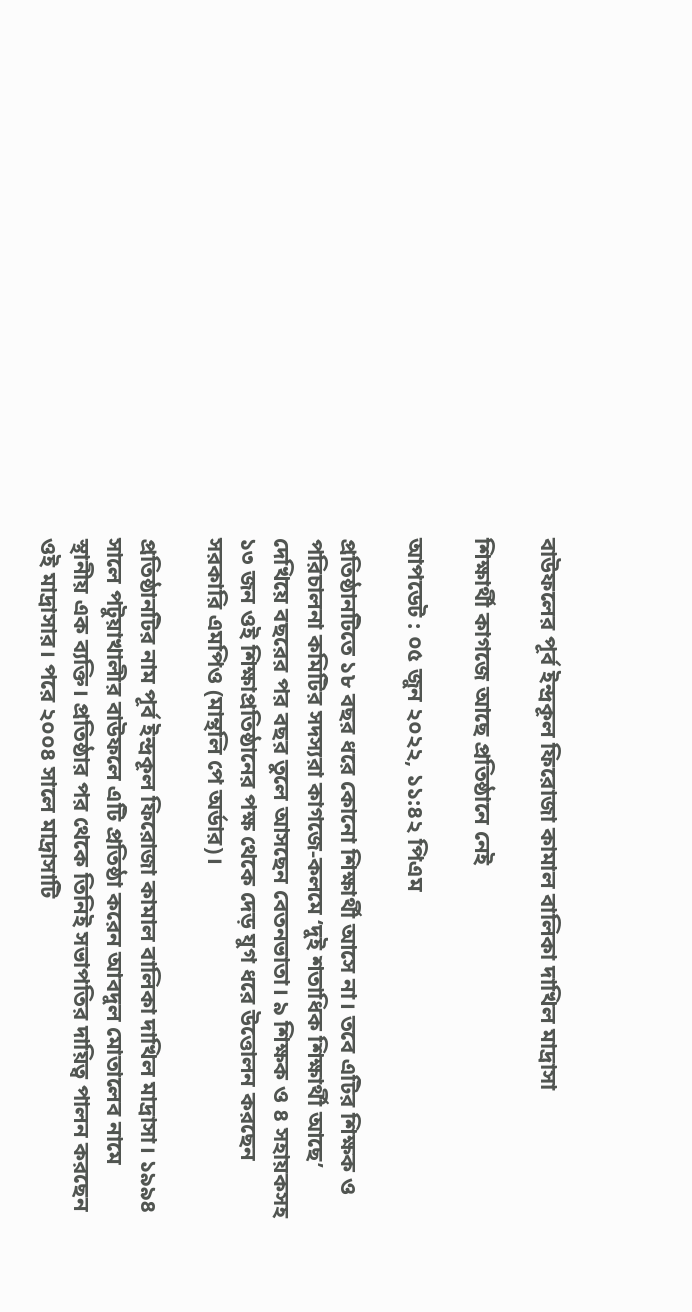বাউফলের পূর্ব ইন্দ্রকূল ফিরোজা কামাল বালিকা দাখিল মাদ্রাসা

শিক্ষার্থী কাগজে আছে প্রতিষ্ঠানে নেই

আপডেট : ০৫ জুন ২০২২, ১১:৪২ পিএম

প্রতিষ্ঠানটিতে ১৮ বছর ধরে কোনো শিক্ষার্থী আসে না। তবে এটির শিক্ষক ও পরিচালনা কমিটির সদস্যরা কাগজে-কলমে ‘দুই শতাধিক শিক্ষার্থী আছে’ দেখিয়ে বছরের পর বছর তুলে আসছেন বেতনভাতা। ৯ শিক্ষক ও ৪ সহায়কসহ ১৩ জন ওই শিক্ষাপ্রতিষ্ঠানের পক্ষ থেকে দেড় যুগ ধরে উত্তোলন করছেন সরকারি এমপিও (মান্থলি পে অর্ডার)।

প্রতিষ্ঠানটির নাম পূর্ব ইন্দ্রকূল ফিরোজা কামাল বালিকা দাখিল মাদ্রাসা। ১৯৯৪ সালে পটুয়াখালীর বাউফলে এটি প্রতিষ্ঠা করেন আবদুল মোতালেব নামে স্থানীয় এক ব্যক্তি। প্রতিষ্ঠার পর থেকে তিনিই সভাপতির দায়িত্ব পালন করছেন ওই মাদ্রাসার। পরে ২০০৪ সালে মাদ্রাসাটি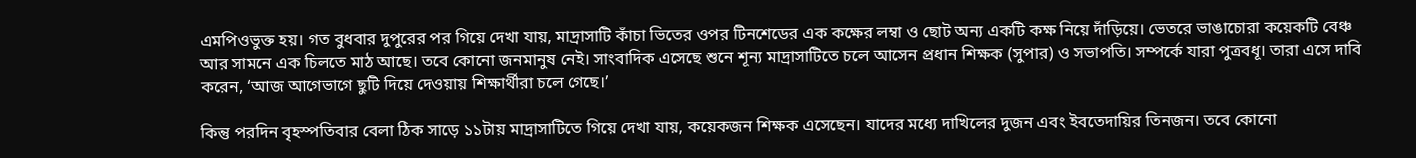এমপিওভুক্ত হয়। গত বুধবার দুপুরের পর গিয়ে দেখা যায়, মাদ্রাসাটি কাঁচা ভিতের ওপর টিনশেডের এক কক্ষের লম্বা ও ছোট অন্য একটি কক্ষ নিয়ে দাঁড়িয়ে। ভেতরে ভাঙাচোরা কয়েকটি বেঞ্চ আর সামনে এক চিলতে মাঠ আছে। তবে কোনো জনমানুষ নেই। সাংবাদিক এসেছে শুনে শূন্য মাদ্রাসাটিতে চলে আসেন প্রধান শিক্ষক (সুপার) ও সভাপতি। সম্পর্কে যারা পুত্রবধূ। তারা এসে দাবি করেন, ‘আজ আগেভাগে ছুটি দিয়ে দেওয়ায় শিক্ষার্থীরা চলে গেছে।’

কিন্তু পরদিন বৃহস্পতিবার বেলা ঠিক সাড়ে ১১টায় মাদ্রাসাটিতে গিয়ে দেখা যায়, কয়েকজন শিক্ষক এসেছেন। যাদের মধ্যে দাখিলের দুজন এবং ইবতেদায়ির তিনজন। তবে কোনো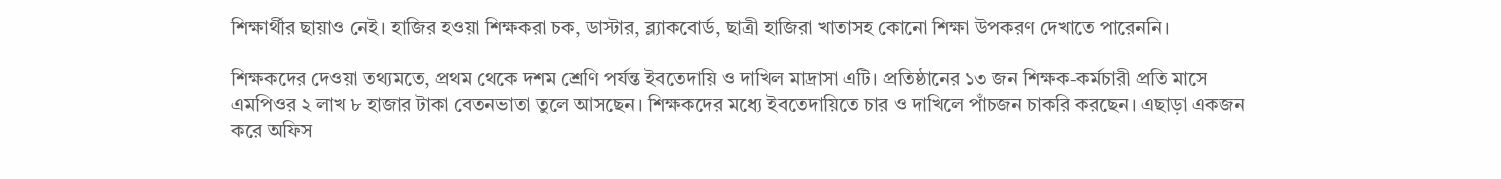শিক্ষার্থীর ছায়াও নেই। হাজির হওয়া শিক্ষকরা চক, ডাস্টার, ব্ল্যাকবোর্ড, ছাত্রী হাজিরা খাতাসহ কোনো শিক্ষা উপকরণ দেখাতে পারেননি।

শিক্ষকদের দেওয়া তথ্যমতে, প্রথম থেকে দশম শ্রেণি পর্যন্ত ইবতেদায়ি ও দাখিল মাদ্রাসা এটি। প্রতিষ্ঠানের ১৩ জন শিক্ষক-কর্মচারী প্রতি মাসে এমপিওর ২ লাখ ৮ হাজার টাকা বেতনভাতা তুলে আসছেন। শিক্ষকদের মধ্যে ইবতেদায়িতে চার ও দাখিলে পাঁচজন চাকরি করছেন। এছাড়া একজন করে অফিস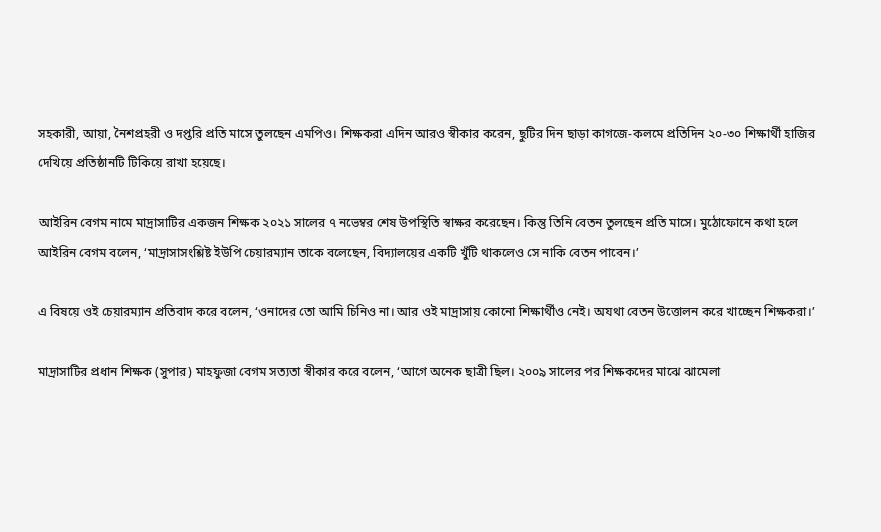সহকারী, আয়া, নৈশপ্রহরী ও দপ্তরি প্রতি মাসে তুলছেন এমপিও। শিক্ষকরা এদিন আরও স্বীকার করেন, ছুটির দিন ছাড়া কাগজে-কলমে প্রতিদিন ২০-৩০ শিক্ষার্থী হাজির দেখিয়ে প্রতিষ্ঠানটি টিকিয়ে রাখা হয়েছে।

আইরিন বেগম নামে মাদ্রাসাটির একজন শিক্ষক ২০২১ সালের ৭ নভেম্বর শেষ উপস্থিতি স্বাক্ষর করেছেন। কিন্তু তিনি বেতন তুলছেন প্রতি মাসে। মুঠোফোনে কথা হলে আইরিন বেগম বলেন, ‘মাদ্রাসাসংশ্লিষ্ট ইউপি চেয়ারম্যান তাকে বলেছেন, বিদ্যালয়ের একটি খুঁটি থাকলেও সে নাকি বেতন পাবেন।’

এ বিষয়ে ওই চেয়ারম্যান প্রতিবাদ করে বলেন, ‘ওনাদের তো আমি চিনিও না। আর ওই মাদ্রাসায় কোনো শিক্ষার্থীও নেই। অযথা বেতন উত্তোলন করে খাচ্ছেন শিক্ষকরা।’

মাদ্রাসাটির প্রধান শিক্ষক (সুপার) মাহফুজা বেগম সত্যতা স্বীকার করে বলেন, ‘আগে অনেক ছাত্রী ছিল। ২০০৯ সালের পর শিক্ষকদের মাঝে ঝামেলা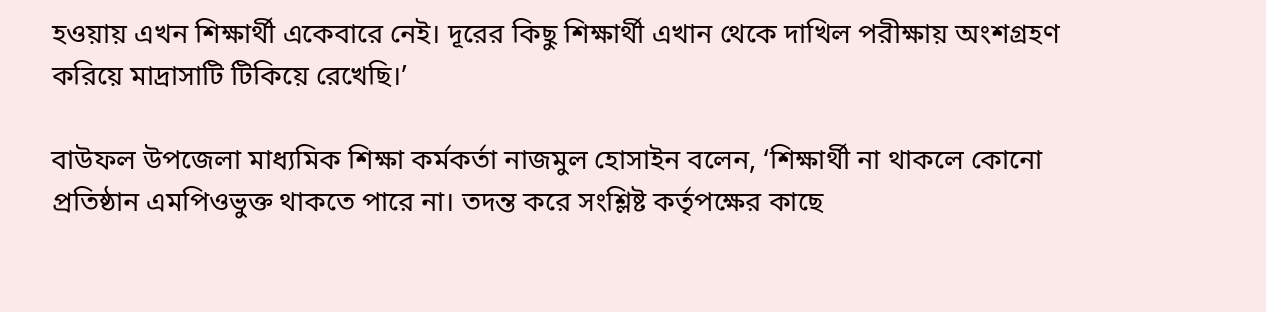হওয়ায় এখন শিক্ষার্থী একেবারে নেই। দূরের কিছু শিক্ষার্থী এখান থেকে দাখিল পরীক্ষায় অংশগ্রহণ করিয়ে মাদ্রাসাটি টিকিয়ে রেখেছি।’

বাউফল উপজেলা মাধ্যমিক শিক্ষা কর্মকর্তা নাজমুল হোসাইন বলেন, ‘শিক্ষার্থী না থাকলে কোনো প্রতিষ্ঠান এমপিওভুক্ত থাকতে পারে না। তদন্ত করে সংশ্লিষ্ট কর্তৃপক্ষের কাছে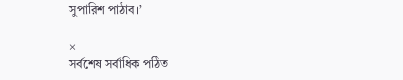সুপারিশ পাঠাব।’

×
সর্বশেষ সর্বাধিক পঠিত